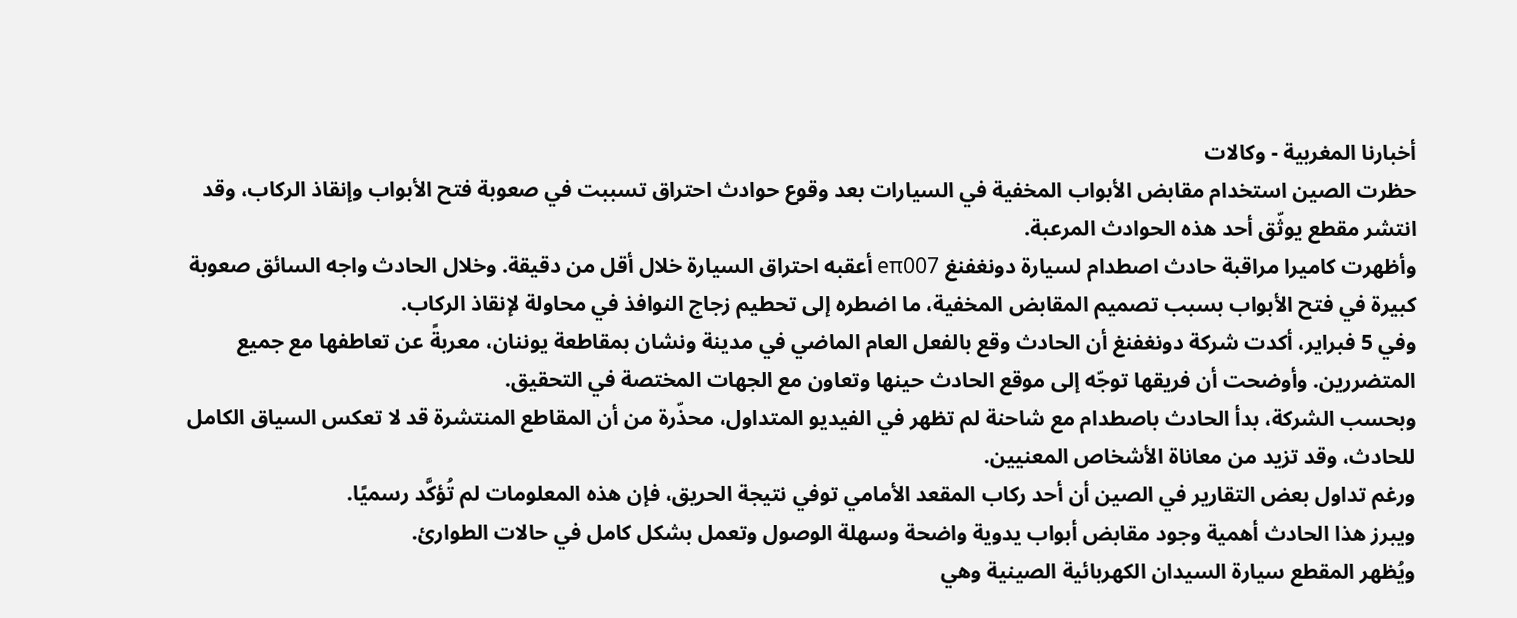أخبارنا المغربية - وكالات
حظرت الصين استخدام مقابض الأبواب المخفية في السيارات بعد وقوع حوادث احتراق تسببت في صعوبة فتح الأبواب وإنقاذ الركاب، وقد انتشر مقطع يوثّق أحد هذه الحوادث المرعبة.
وأظهرت كاميرا مراقبة حادث اصطدام لسيارة دونغفنغ eπ007 أعقبه احتراق السيارة خلال أقل من دقيقة. وخلال الحادث واجه السائق صعوبة كبيرة في فتح الأبواب بسبب تصميم المقابض المخفية، ما اضطره إلى تحطيم زجاج النوافذ في محاولة لإنقاذ الركاب.
وفي 5 فبراير، أكدت شركة دونغفنغ أن الحادث وقع بالفعل العام الماضي في مدينة ونشان بمقاطعة يوننان، معربةً عن تعاطفها مع جميع المتضررين. وأوضحت أن فريقها توجّه إلى موقع الحادث حينها وتعاون مع الجهات المختصة في التحقيق.
وبحسب الشركة، بدأ الحادث باصطدام مع شاحنة لم تظهر في الفيديو المتداول، محذّرة من أن المقاطع المنتشرة قد لا تعكس السياق الكامل للحادث، وقد تزيد من معاناة الأشخاص المعنيين.
ورغم تداول بعض التقارير في الصين أن أحد ركاب المقعد الأمامي توفي نتيجة الحريق، فإن هذه المعلومات لم تُؤكَّد رسميًا.
ويبرز هذا الحادث أهمية وجود مقابض أبواب يدوية واضحة وسهلة الوصول وتعمل بشكل كامل في حالات الطوارئ.
ويُظهر المقطع سيارة السيدان الكهربائية الصينية وهي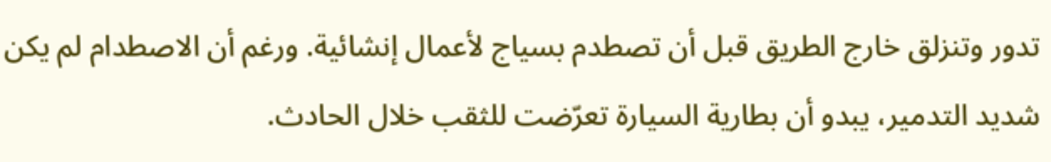تدور وتنزلق خارج الطريق قبل أن تصطدم بسياج لأعمال إنشائية. ورغم أن الاصطدام لم يكن شديد التدمير، يبدو أن بطارية السيارة تعرّضت للثقب خلال الحادث.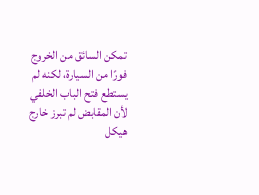تمكن السائق من الخروج فورًا من السيارة، لكنه لم يستطع فتح الباب الخلفي لأن المقابض لم تبرز خارج هيكل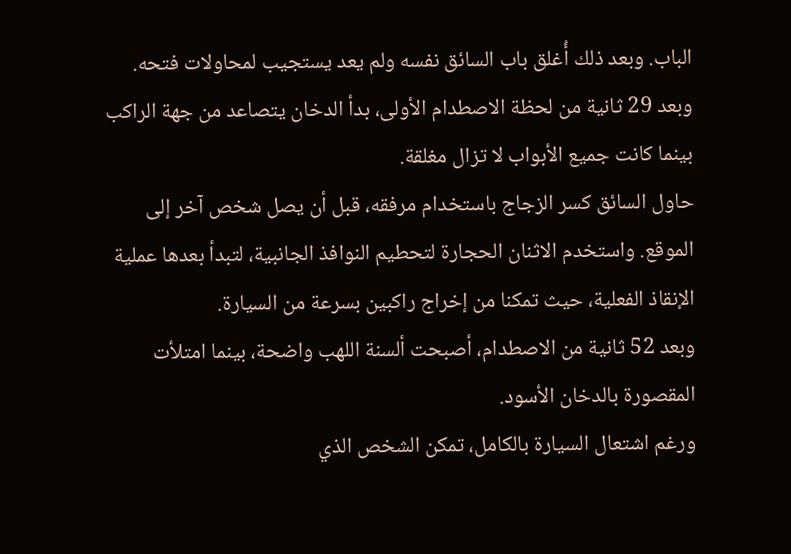الباب. وبعد ذلك أُغلق باب السائق نفسه ولم يعد يستجيب لمحاولات فتحه. وبعد 29 ثانية من لحظة الاصطدام الأولى، بدأ الدخان يتصاعد من جهة الراكب بينما كانت جميع الأبواب لا تزال مغلقة.
حاول السائق كسر الزجاج باستخدام مرفقه، قبل أن يصل شخص آخر إلى الموقع. واستخدم الاثنان الحجارة لتحطيم النوافذ الجانبية، لتبدأ بعدها عملية الإنقاذ الفعلية، حيث تمكنا من إخراج راكبين بسرعة من السيارة.
وبعد 52 ثانية من الاصطدام، أصبحت ألسنة اللهب واضحة، بينما امتلأت المقصورة بالدخان الأسود.
ورغم اشتعال السيارة بالكامل، تمكن الشخص الذي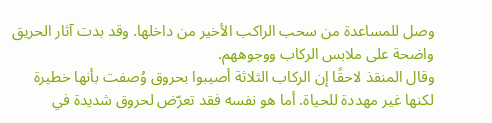وصل للمساعدة من سحب الراكب الأخير من داخلها. وقد بدت آثار الحريق واضحة على ملابس الركاب ووجوههم.
وقال المنقذ لاحقًا إن الركاب الثلاثة أصيبوا بحروق وُصفت بأنها خطيرة لكنها غير مهددة للحياة. أما هو نفسه فقد تعرّض لحروق شديدة في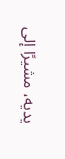يديه، مشيرًا إلى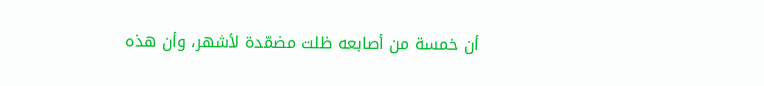أن خمسة من أصابعه ظلت مضمّدة لأشهر، وأن هذه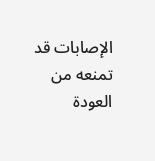الإصابات قد تمنعه من العودة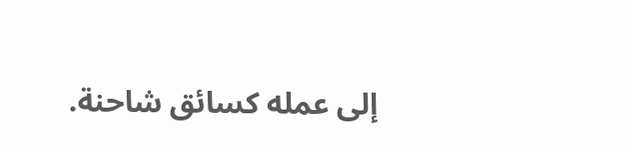إلى عمله كسائق شاحنة.